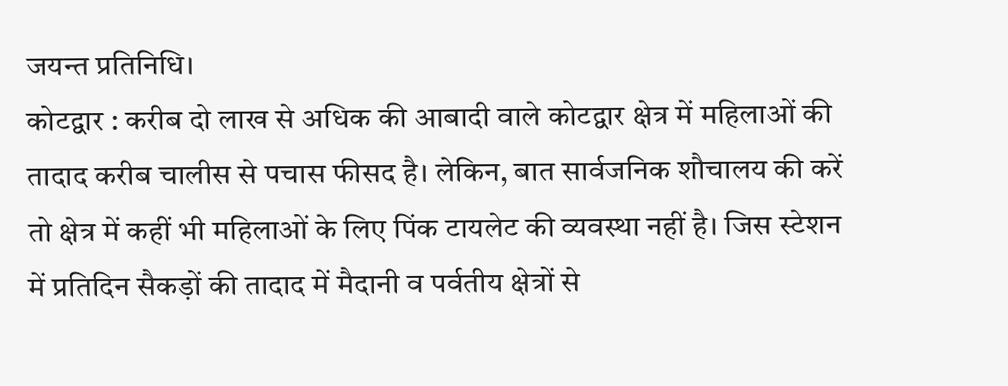जयन्त प्रतिनिधि।
कोटद्वार : करीब दो लाख से अधिक की आबादी वाले कोटद्वार क्षेत्र में महिलाओं की तादाद करीब चालीस से पचास फीसद है। लेकिन, बात सार्वजनिक शौचालय की करें तो क्षेत्र में कहीं भी महिलाओं के लिए पिंक टायलेट की व्यवस्था नहीं है। जिस स्टेशन में प्रतिदिन सैकड़ों की तादाद में मैदानी व पर्वतीय क्षेत्रों से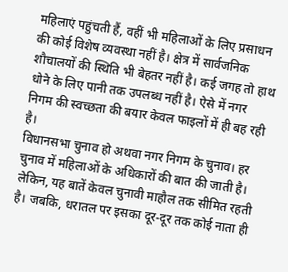महिलाएं पहुंचती हैं, वहीं भी महिलाओं के लिए प्रसाधन की कोई विशेष व्यवस्था नहीं है। क्षेत्र में सार्वजनिक शौचालयों की स्थिति भी बेहतर नहीं है। कई जगह तो हाथ धोने के लिए पानी तक उपलब्ध नहीं है। ऐसे में नगर निगम की स्वच्छता की बयार केवल फाइलों में ही बह रही है।
विधानसभा चुनाव हो अथवा नगर निगम के चुनाव। हर चुनाव में महिलाओं के अधिकारों की बात की जाती है। लेकिन, यह बातें केवल चुनावी माहौल तक सीमित रहती है। जबकि, धरातल पर इसका दूर-दूर तक कोई नाता ही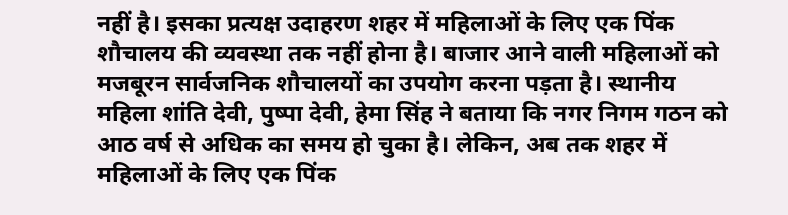नहीं है। इसका प्रत्यक्ष उदाहरण शहर में महिलाओं के लिए एक पिंक शौचालय की व्यवस्था तक नहीं होना है। बाजार आने वाली महिलाओं को मजबूरन सार्वजनिक शौचालयों का उपयोग करना पड़ता है। स्थानीय महिला शांति देवी, पुष्पा देवी, हेमा सिंह ने बताया कि नगर निगम गठन को आठ वर्ष से अधिक का समय हो चुका है। लेकिन, अब तक शहर में महिलाओं के लिए एक पिंक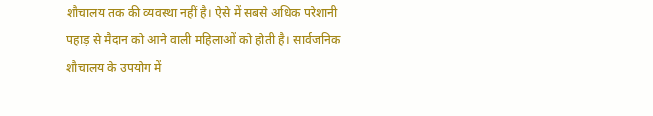शौचालय तक की व्यवस्था नहीं है। ऐसे में सबसे अधिक परेशानी पहाड़ से मैदान को आने वाली महिलाओं को होती है। सार्वजनिक शौचालय के उपयोग में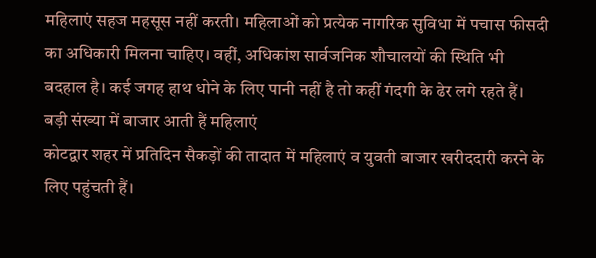महिलाएं सहज महसूस नहीं करती। महिलाओं को प्रत्येक नागरिक सुविधा में पचास फीसदी का अधिकारी मिलना चाहिए। वहीं, अधिकांश सार्वजनिक शौचालयों की स्थिति भी बदहाल है। कई जगह हाथ धोने के लिए पानी नहीं है तो कहीं गंदगी के ढेर लगे रहते हैं।
बड़ी संख्या में बाजार आती हैं महिलाएं
कोटद्वार शहर में प्रतिदिन सैकड़ों की तादात में महिलाएं व युवती बाजार खरीददारी करने के लिए पहुंचती हैं।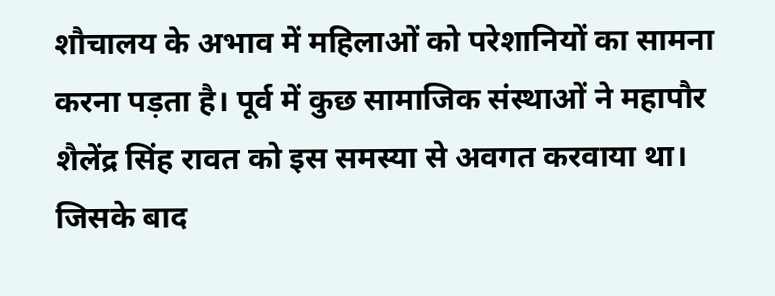शौचालय के अभाव में महिलाओं को परेशानियों का सामना करना पड़ता है। पूर्व में कुछ सामाजिक संस्थाओं ने महापौर शैलेंद्र सिंह रावत को इस समस्या से अवगत करवाया था। जिसके बाद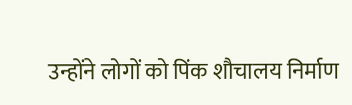उन्होंने लोगों को पिंक शौचालय निर्माण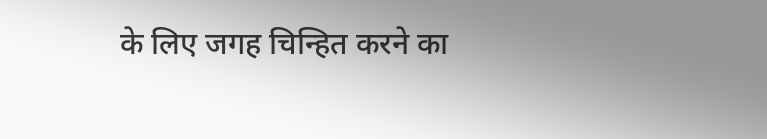के लिए जगह चिन्हित करने का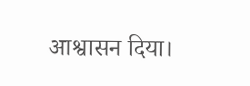आश्वासन दिया।